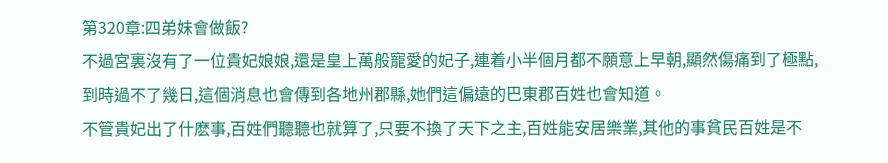第320章:四弟妹會做飯?
不過宮裏沒有了一位貴妃娘娘,還是皇上萬般寵愛的妃子,連着小半個月都不願意上早朝,顯然傷痛到了極點,到時過不了幾日,這個消息也會傳到各地州郡縣,她們這偏遠的巴東郡百姓也會知道。
不管貴妃出了什麽事,百姓們聽聽也就算了,只要不換了天下之主,百姓能安居樂業,其他的事貧民百姓是不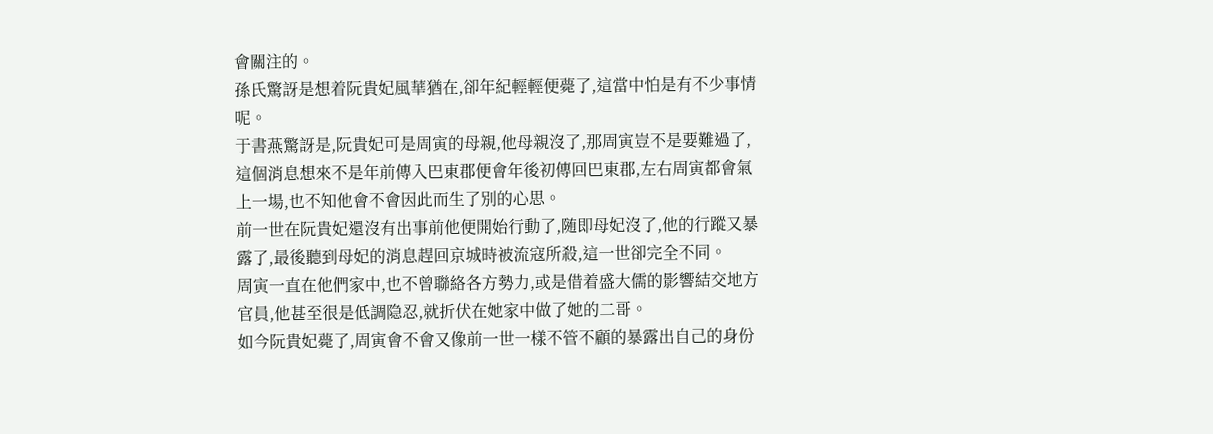會關注的。
孫氏驚訝是想着阮貴妃風華猶在,卻年紀輕輕便薨了,這當中怕是有不少事情呢。
于書燕驚訝是,阮貴妃可是周寅的母親,他母親沒了,那周寅豈不是要難過了,這個消息想來不是年前傳入巴東郡便會年後初傳回巴東郡,左右周寅都會氣上一場,也不知他會不會因此而生了別的心思。
前一世在阮貴妃還沒有出事前他便開始行動了,随即母妃沒了,他的行蹤又暴露了,最後聽到母妃的消息趕回京城時被流寇所殺,這一世卻完全不同。
周寅一直在他們家中,也不曾聯絡各方勢力,或是借着盛大儒的影響結交地方官員,他甚至很是低調隐忍,就折伏在她家中做了她的二哥。
如今阮貴妃薨了,周寅會不會又像前一世一樣不管不顧的暴露出自己的身份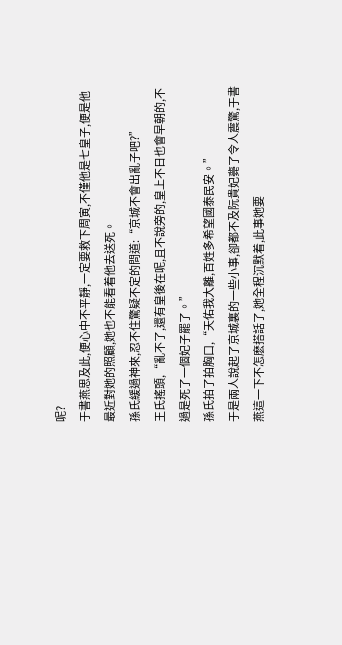呢?
于書燕思及此,便心中不平靜,一定要救下周寅,不僅他是七皇子,便是他最近對她的照顧,她也不能看着他去送死。
孫氏緩過神來,忍不住驚疑不定的問道:“京城不會出亂子吧?”
王氏搖頭,“亂不了,還有皇後在呢,且不說旁的,皇上不日也會早朝的,不過是死了一個妃子罷了。”
孫氏拍了拍胸口,“天佑我大離,百姓多希望國泰民安。”
于是兩人說起了京城裏的一些小事,卻都不及阮貴妃薨了令人震驚,于書燕這一下不怎麽搭話了,她全程沉默着,此事她要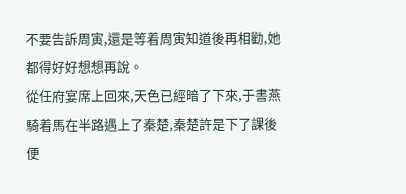不要告訴周寅,還是等着周寅知道後再相勸,她都得好好想想再說。
從任府宴席上回來,天色已經暗了下來,于書燕騎着馬在半路遇上了秦楚,秦楚許是下了課後便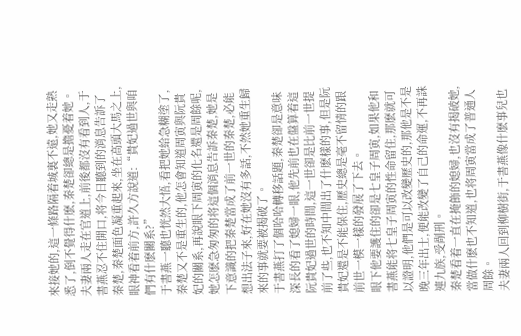來接她的,這一條路隔着城裏不遠,她又走熟悉了,倒不覺得什麽,秦楚卻總是擔憂着她。
夫妻兩人走在官道上,前後都沒有看到人,于書燕忍不住開口,将今日聽到的消息告訴了秦楚,秦楚面色凝重起來,坐在高頭大馬之上,眼神看着前方,許久方說道:“貴妃過世與咱們有什麽關系?”
于書燕一聽也恍然大悟,看把她給急糊塗了,秦楚又不是重生的,他怎會知道周寅與阮貴妃的關系,再說眼下周寅的化名還是周餘呢,她怎麽急匆匆的将這個消息告訴秦楚,她是下意識的把秦楚當成了前一世的秦楚,必能想出法子來,好在她沒有多話,不然她重生歸來的事就要被揭破了。
于書燕打了個哈哈轉移話題,秦楚卻是意味深長的看了媳婦一眼,他先前也在盤算着這阮貴妃過世的時間,這一世卻是比前一世提前了些,也不知中間出了什麽樣的事,但是阮貴妃還是不能保住,歷史總是毫不留情的跟前世一模一樣的發展了下去。
眼下他要護住的卻是七皇子周寅,如果他和書燕能将七皇子周寅的性命留住,那麽就可以證明,他們是可以改變歷史的,那他是不是晚三年出士,便能改變了自己的命運,不再誅連九族,受剮刑。
秦楚看着一直在掩飾的媳婦,也沒有揭破她,當做什麽也不知道,也将周寅當成了普通人周餘。
夫妻兩人回到柳樹街,于書燕像什麽事兒也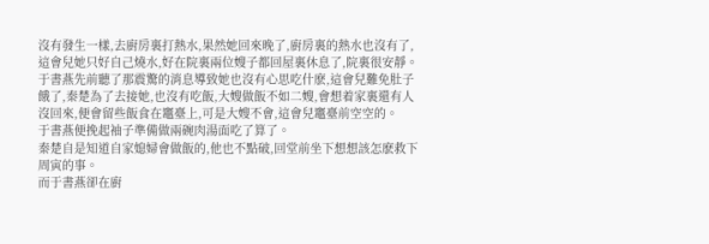沒有發生一樣,去廚房裏打熱水,果然她回來晚了,廚房裏的熱水也沒有了,這會兒她只好自己燒水,好在院裏兩位嫂子都回屋裏休息了,院裏很安靜。
于書燕先前聽了那震驚的消息導致她也沒有心思吃什麽,這會兒難免肚子餓了,秦楚為了去接她,也沒有吃飯,大嫂做飯不如二嫂,會想着家裏還有人沒回來,便會留些飯食在竈臺上,可是大嫂不會,這會兒竈臺前空空的。
于書燕便挽起袖子準備做兩碗肉湯面吃了算了。
秦楚自是知道自家媳婦會做飯的,他也不點破,回堂前坐下想想該怎麽救下周寅的事。
而于書燕卻在廚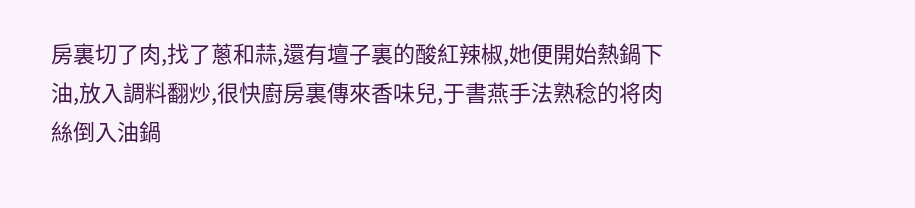房裏切了肉,找了蔥和蒜,還有壇子裏的酸紅辣椒,她便開始熱鍋下油,放入調料翻炒,很快廚房裏傳來香味兒,于書燕手法熟稔的将肉絲倒入油鍋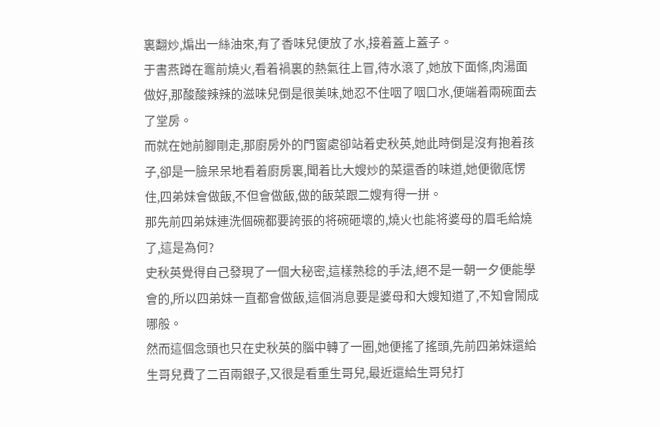裏翻炒,煸出一絲油來,有了香味兒便放了水,接着蓋上蓋子。
于書燕蹲在竈前燒火,看着禍裏的熱氣往上冒,待水滾了,她放下面條,肉湯面做好,那酸酸辣辣的滋味兒倒是很美味,她忍不住咽了咽口水,便端着兩碗面去了堂房。
而就在她前腳剛走,那廚房外的門窗處卻站着史秋英,她此時倒是沒有抱着孩子,卻是一臉呆呆地看着廚房裏,聞着比大嫂炒的菜還香的味道,她便徹底愣住,四弟妹會做飯,不但會做飯,做的飯菜跟二嫂有得一拼。
那先前四弟妹連洗個碗都要誇張的将碗砸壞的,燒火也能将婆母的眉毛給燒了,這是為何?
史秋英覺得自己發現了一個大秘密,這樣熟稔的手法,絕不是一朝一夕便能學會的,所以四弟妹一直都會做飯,這個消息要是婆母和大嫂知道了,不知會鬧成哪般。
然而這個念頭也只在史秋英的腦中轉了一圈,她便搖了搖頭,先前四弟妹還給生哥兒費了二百兩銀子,又很是看重生哥兒,最近還給生哥兒打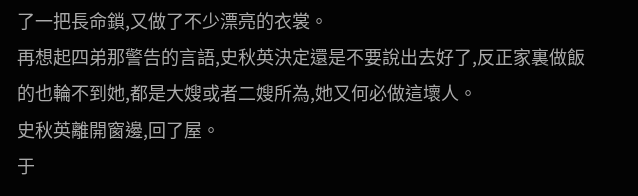了一把長命鎖,又做了不少漂亮的衣裳。
再想起四弟那警告的言語,史秋英決定還是不要說出去好了,反正家裏做飯的也輪不到她,都是大嫂或者二嫂所為,她又何必做這壞人。
史秋英離開窗邊,回了屋。
于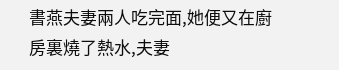書燕夫妻兩人吃完面,她便又在廚房裏燒了熱水,夫妻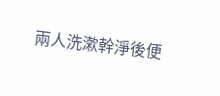兩人洗漱幹淨後便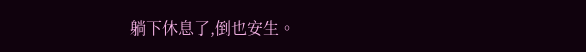躺下休息了,倒也安生。